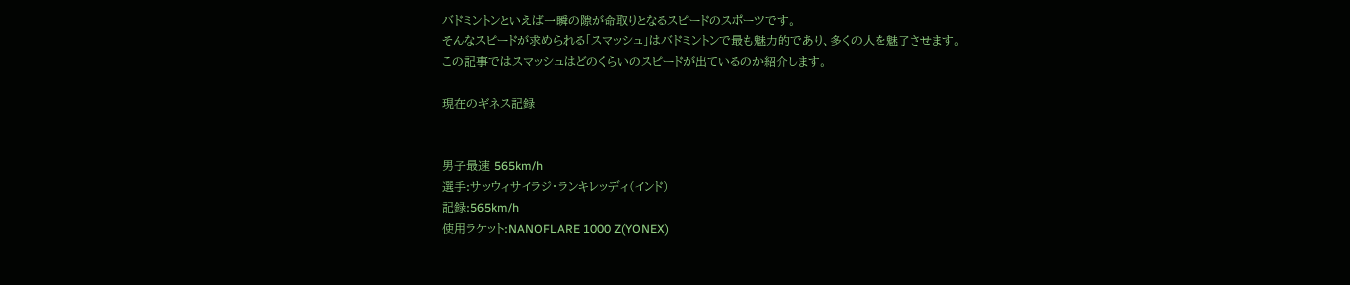バドミントンといえば一瞬の隙が命取りとなるスピードのスポーツです。
そんなスピードが求められる「スマッシュ」はバドミントンで最も魅力的であり、多くの人を魅了させます。
この記事ではスマッシュはどのくらいのスピードが出ているのか紹介します。

現在のギネス記録


男子最速 565km/h
選手:サッウィサイラジ・ランキレッディ(インド)
記録:565km/h
使用ラケット:NANOFLARE 1000 Z(YONEX)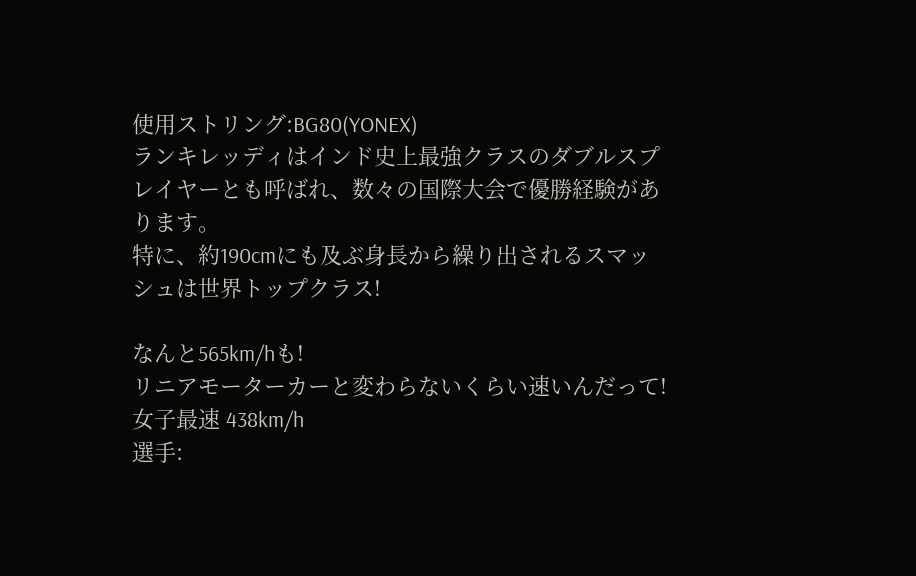使用ストリング:BG80(YONEX)
ランキレッディはインド史上最強クラスのダブルスプレイヤーとも呼ばれ、数々の国際大会で優勝経験があります。
特に、約190cmにも及ぶ身長から繰り出されるスマッシュは世界トップクラス!

なんと565km/hも!
リニアモーターカーと変わらないくらい速いんだって!
女子最速 438km/h
選手: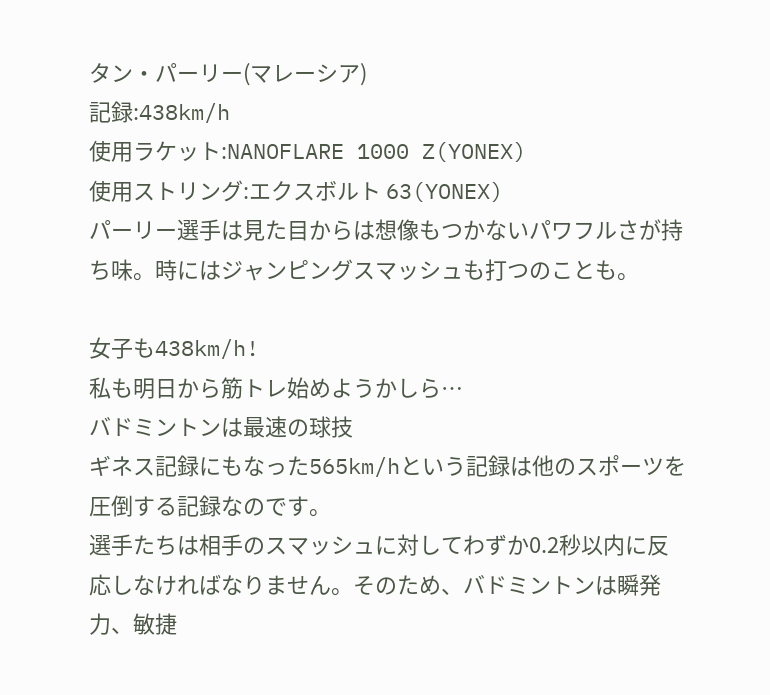タン・パーリー(マレーシア)
記録:438km/h
使用ラケット:NANOFLARE 1000 Z(YONEX)
使用ストリング:エクスボルト 63(YONEX)
パーリー選手は見た目からは想像もつかないパワフルさが持ち味。時にはジャンピングスマッシュも打つのことも。

女子も438km/h!
私も明日から筋トレ始めようかしら…
バドミントンは最速の球技
ギネス記録にもなった565km/hという記録は他のスポーツを圧倒する記録なのです。
選手たちは相手のスマッシュに対してわずか0.2秒以内に反応しなければなりません。そのため、バドミントンは瞬発力、敏捷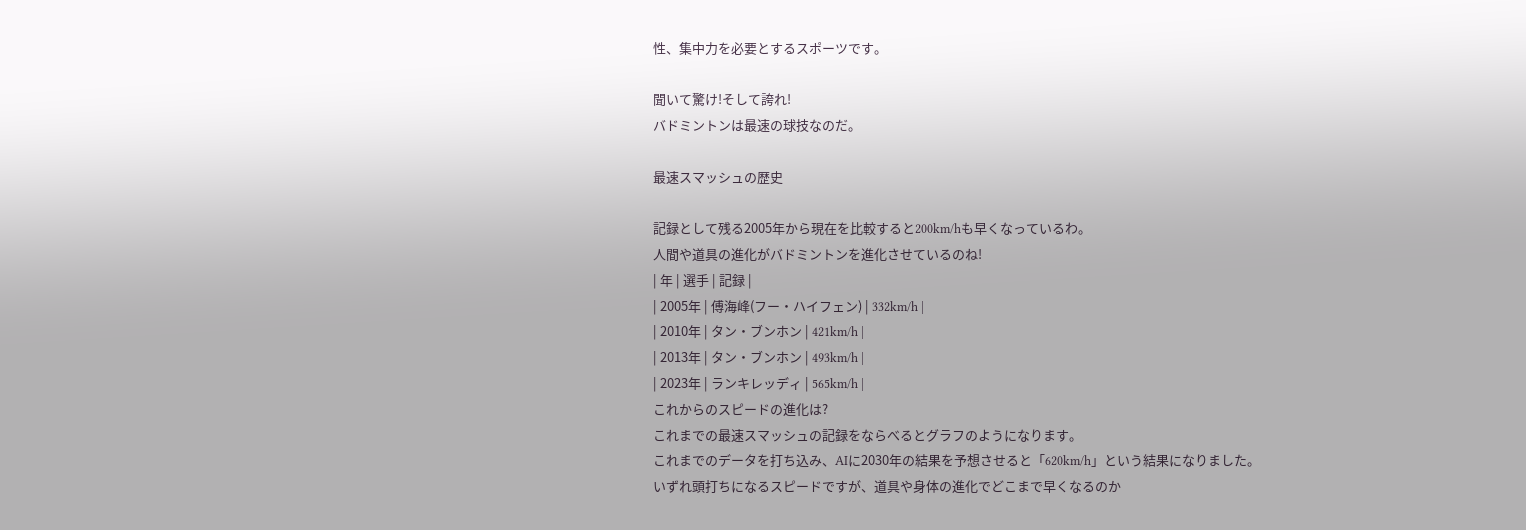性、集中力を必要とするスポーツです。

聞いて驚け!そして誇れ!
バドミントンは最速の球技なのだ。

最速スマッシュの歴史

記録として残る2005年から現在を比較すると200km/hも早くなっているわ。
人間や道具の進化がバドミントンを進化させているのね!
| 年 | 選手 | 記録 |
| 2005年 | 傅海峰(フー・ハイフェン) | 332km/h |
| 2010年 | タン・ブンホン | 421km/h |
| 2013年 | タン・ブンホン | 493km/h |
| 2023年 | ランキレッディ | 565km/h |
これからのスピードの進化は?
これまでの最速スマッシュの記録をならべるとグラフのようになります。
これまでのデータを打ち込み、AIに2030年の結果を予想させると「620km/h」という結果になりました。
いずれ頭打ちになるスピードですが、道具や身体の進化でどこまで早くなるのか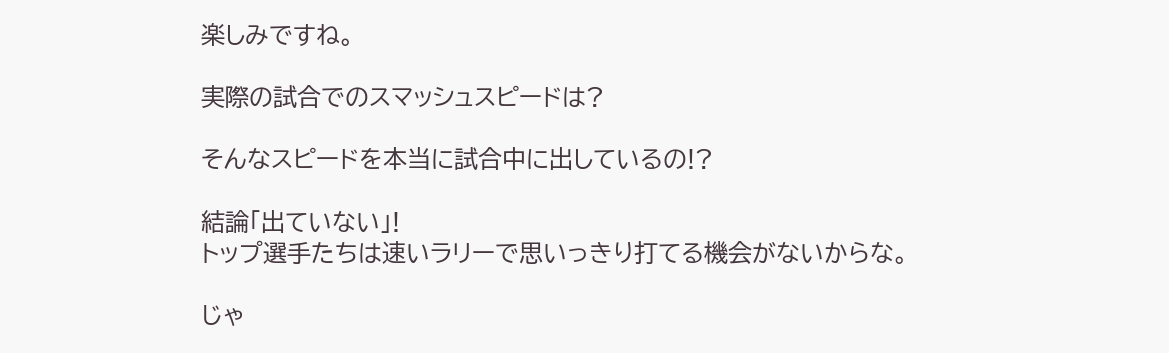楽しみですね。

実際の試合でのスマッシュスピードは?

そんなスピードを本当に試合中に出しているの!?

結論「出ていない」!
トップ選手たちは速いラリーで思いっきり打てる機会がないからな。

じゃ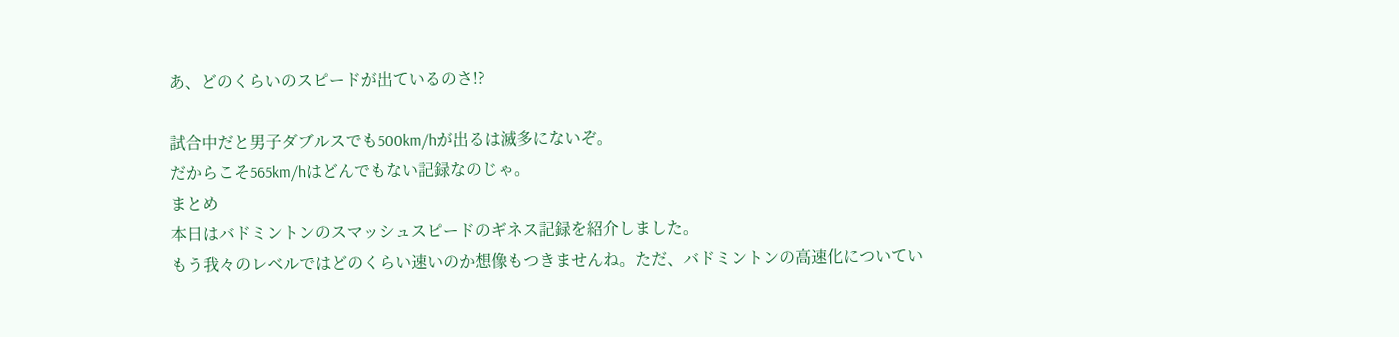あ、どのくらいのスピードが出ているのさ!?

試合中だと男子ダブルスでも500km/hが出るは滅多にないぞ。
だからこそ565km/hはどんでもない記録なのじゃ。
まとめ
本日はバドミントンのスマッシュスピードのギネス記録を紹介しました。
もう我々のレベルではどのくらい速いのか想像もつきませんね。ただ、バドミントンの高速化についてい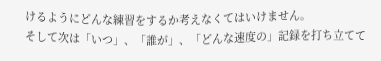けるようにどんな練習をするか考えなくてはいけません。
そして次は「いつ」、「誰が」、「どんな速度の」記録を打ち立てて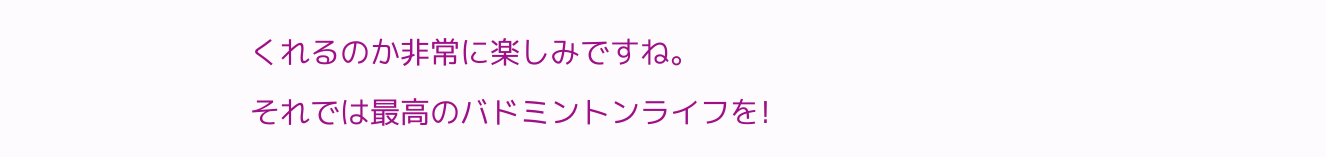くれるのか非常に楽しみですね。
それでは最高のバドミントンライフを!